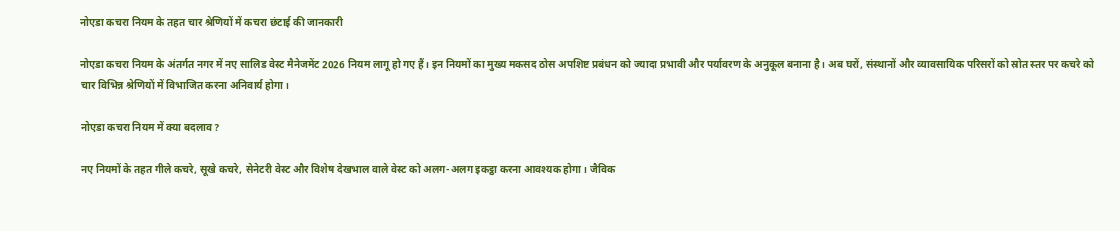नोएडा कचरा नियम के तहत चार श्रेणियों में कचरा छंटाई की जानकारी

नोएडा कचरा नियम के अंतर्गत नगर में नए सालिड वेस्ट मैनेजमेंट 2026 नियम लागू हो गए हैं। इन नियमों का मुख्य मकसद ठोस अपशिष्ट प्रबंधन को ज्यादा प्रभावी और पर्यावरण के अनुकूल बनाना है। अब घरों, संस्थानों और व्यावसायिक परिसरों को स्रोत स्तर पर कचरे को चार विभिन्न श्रेणियों में विभाजित करना अनिवार्य होगा।

नोएडा कचरा नियम में क्या बदलाव?

नए नियमों के तहत गीले कचरे, सूखे कचरे, सेनेटरी वेस्ट और विशेष देखभाल वाले वेस्ट को अलग-अलग इकट्ठा करना आवश्यक होगा। जैविक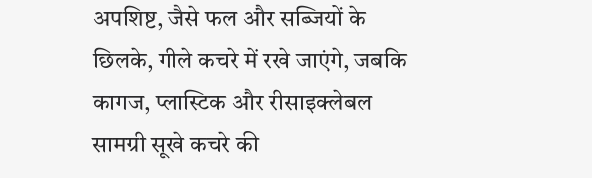अपशिष्ट, जैसे फल और सब्जियों के छिलके, गीले कचरे में रखे जाएंगे, जबकि कागज, प्लास्टिक और रीसाइक्लेबल सामग्री सूखे कचरे की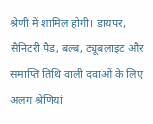श्रेणी में शामिल होगी। डायपर, सैनिटरी पैड, बल्ब, ट्यूबलाइट और समाप्ति तिथि वाली दवाओं के लिए अलग श्रेणियां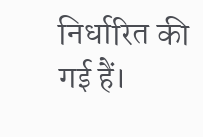निर्धारित की गई हैं।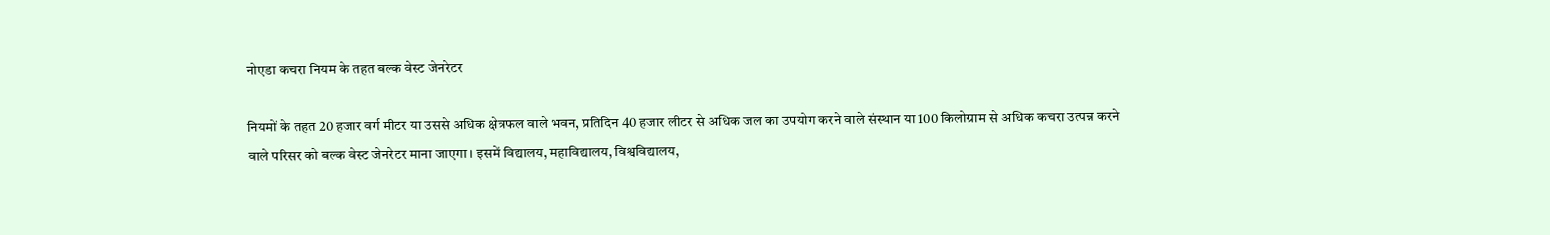नोएडा कचरा नियम के तहत बल्क वेस्ट जेनरेटर

नियमों के तहत 20 हजार वर्ग मीटर या उससे अधिक क्षेत्रफल वाले भवन, प्रतिदिन 40 हजार लीटर से अधिक जल का उपयोग करने वाले संस्थान या 100 किलोग्राम से अधिक कचरा उत्पन्न करने वाले परिसर को बल्क वेस्ट जेनरेटर माना जाएगा। इसमें विद्यालय, महाविद्यालय, विश्वविद्यालय,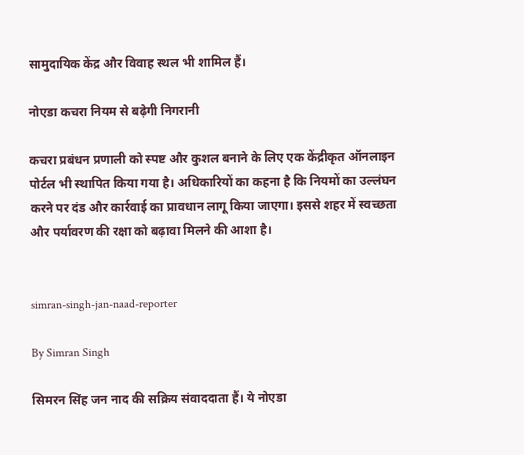सामुदायिक केंद्र और विवाह स्थल भी शामिल हैं।

नोएडा कचरा नियम से बढ़ेगी निगरानी

कचरा प्रबंधन प्रणाली को स्पष्ट और कुशल बनाने के लिए एक केंद्रीकृत ऑनलाइन पोर्टल भी स्थापित किया गया है। अधिकारियों का कहना है कि नियमों का उल्लंघन करने पर दंड और कार्रवाई का प्रावधान लागू किया जाएगा। इससे शहर में स्वच्छता और पर्यावरण की रक्षा को बढ़ावा मिलने की आशा है।


simran-singh-jan-naad-reporter

By Simran Singh

सिमरन सिंह जन नाद की सक्रिय संवाददाता हैं। ये नोएडा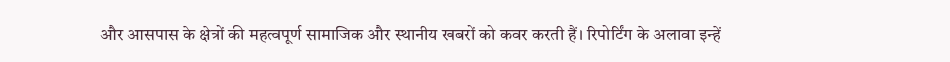और आसपास के क्षेत्रों की महत्वपूर्ण सामाजिक और स्थानीय खबरों को कवर करती हैं। रिपोर्टिंग के अलावा इन्हें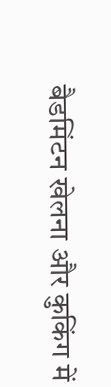बैडमिंटन खेलना और कुकिंग में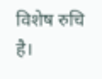विशेष रुचि है।